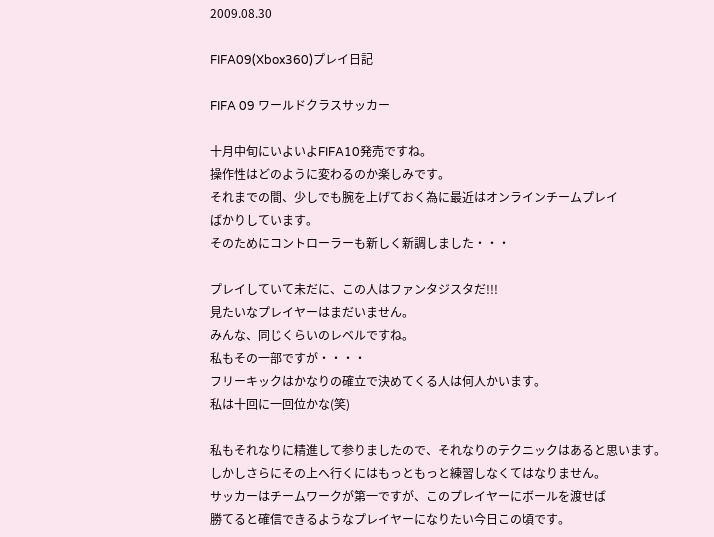2009.08.30

FIFA09(Xbox360)プレイ日記

FIFA 09 ワールドクラスサッカー

十月中旬にいよいよFIFA10発売ですね。
操作性はどのように変わるのか楽しみです。
それまでの間、少しでも腕を上げておく為に最近はオンラインチームプレイ
ばかりしています。
そのためにコントローラーも新しく新調しました・・・

プレイしていて未だに、この人はファンタジスタだ!!!
見たいなプレイヤーはまだいません。
みんな、同じくらいのレベルですね。
私もその一部ですが・・・・
フリーキックはかなりの確立で決めてくる人は何人かいます。
私は十回に一回位かな(笑)

私もそれなりに精進して参りましたので、それなりのテクニックはあると思います。
しかしさらにその上へ行くにはもっともっと練習しなくてはなりません。
サッカーはチームワークが第一ですが、このプレイヤーにボールを渡せば
勝てると確信できるようなプレイヤーになりたい今日この頃です。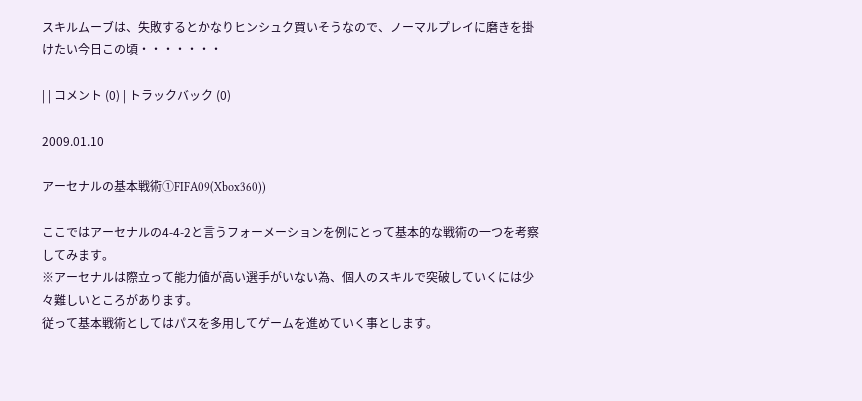スキルムーブは、失敗するとかなりヒンシュク買いそうなので、ノーマルプレイに磨きを掛けたい今日この頃・・・・・・・

| | コメント (0) | トラックバック (0)

2009.01.10

アーセナルの基本戦術①FIFA09(Xbox360))

ここではアーセナルの4-4-2と言うフォーメーションを例にとって基本的な戦術の一つを考察してみます。
※アーセナルは際立って能力値が高い選手がいない為、個人のスキルで突破していくには少々難しいところがあります。
従って基本戦術としてはパスを多用してゲームを進めていく事とします。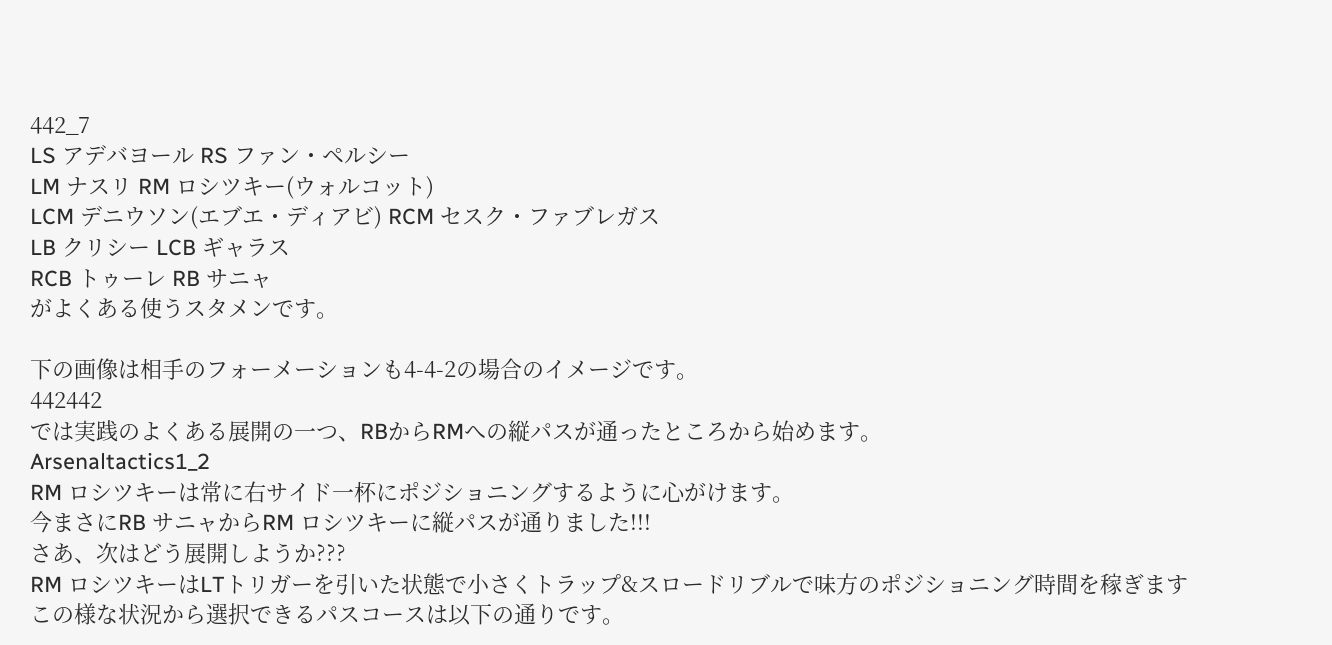442_7
LS アデバヨール RS ファン・ペルシー
LM ナスリ RM ロシツキー(ウォルコット)
LCM デニウソン(エブエ・ディアビ) RCM セスク・ファブレガス
LB クリシー LCB ギャラス
RCB トゥーレ RB サニャ
がよくある使うスタメンです。

下の画像は相手のフォーメーションも4-4-2の場合のイメージです。
442442
では実践のよくある展開の一つ、RBからRMへの縦パスが通ったところから始めます。
Arsenaltactics1_2
RM ロシツキーは常に右サイド一杯にポジショニングするように心がけます。
今まさにRB サニャからRM ロシツキーに縦パスが通りました!!!
さあ、次はどう展開しようか???
RM ロシツキーはLTトリガーを引いた状態で小さくトラップ&スロードリブルで味方のポジショニング時間を稼ぎます
この様な状況から選択できるパスコースは以下の通りです。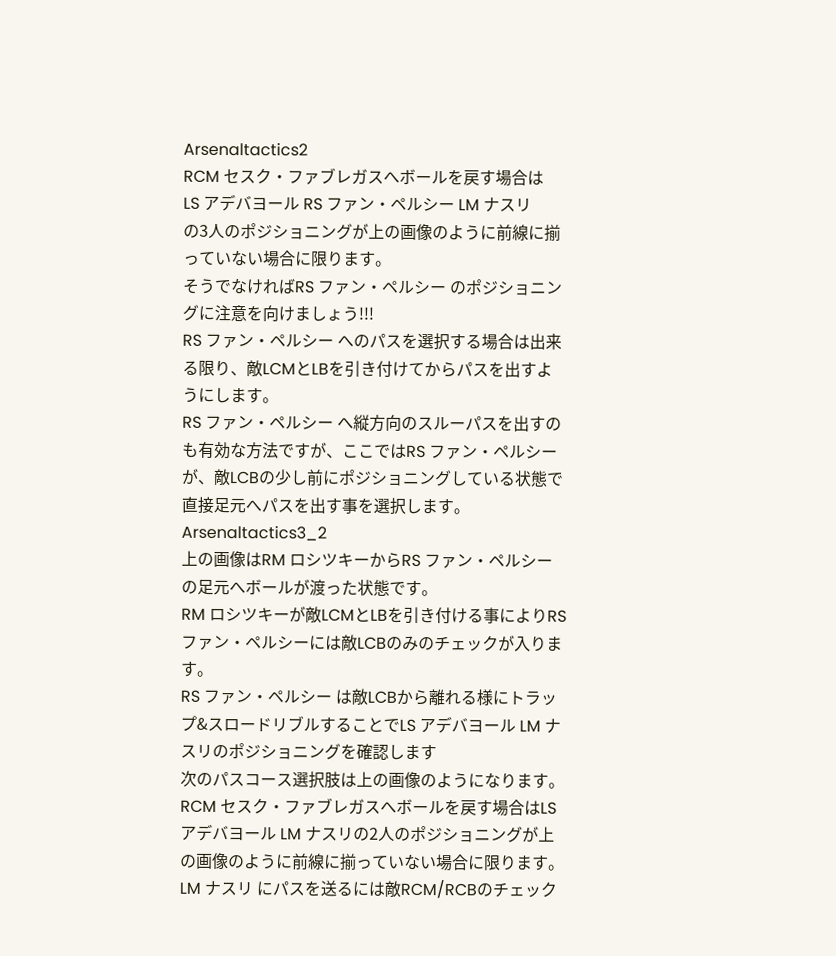Arsenaltactics2
RCM セスク・ファブレガスへボールを戻す場合は
LS アデバヨール RS ファン・ペルシー LM ナスリ
の3人のポジショニングが上の画像のように前線に揃っていない場合に限ります。
そうでなければRS ファン・ペルシー のポジショニングに注意を向けましょう!!!
RS ファン・ペルシー へのパスを選択する場合は出来る限り、敵LCMとLBを引き付けてからパスを出すようにします。
RS ファン・ペルシー へ縦方向のスルーパスを出すのも有効な方法ですが、ここではRS ファン・ペルシー が、敵LCBの少し前にポジショニングしている状態で直接足元へパスを出す事を選択します。
Arsenaltactics3_2
上の画像はRM ロシツキーからRS ファン・ペルシー の足元へボールが渡った状態です。
RM ロシツキーが敵LCMとLBを引き付ける事によりRS ファン・ペルシーには敵LCBのみのチェックが入ります。
RS ファン・ペルシー は敵LCBから離れる様にトラップ&スロードリブルすることでLS アデバヨール LM ナスリのポジショニングを確認します
次のパスコース選択肢は上の画像のようになります。
RCM セスク・ファブレガスへボールを戻す場合はLS アデバヨール LM ナスリの2人のポジショニングが上の画像のように前線に揃っていない場合に限ります。
LM ナスリ にパスを送るには敵RCM/RCBのチェック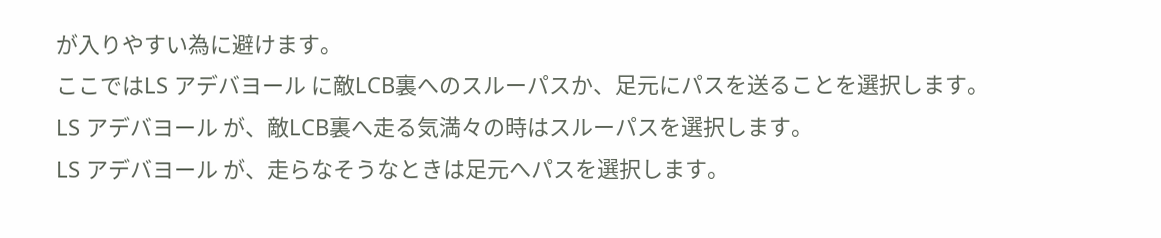が入りやすい為に避けます。
ここではLS アデバヨール に敵LCB裏へのスルーパスか、足元にパスを送ることを選択します。
LS アデバヨール が、敵LCB裏へ走る気満々の時はスルーパスを選択します。
LS アデバヨール が、走らなそうなときは足元へパスを選択します。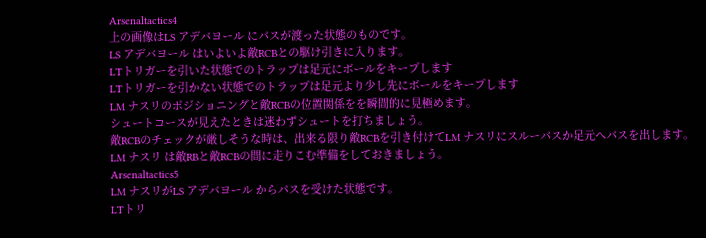Arsenaltactics4
上の画像はLS アデバヨール にパスが渡った状態のものです。
LS アデバヨール はいよいよ敵RCBとの駆け引きに入ります。
LTトリガーを引いた状態でのトラップは足元にボールをキープします
LTトリガーを引かない状態でのトラップは足元より少し先にボールをキープします
LM ナスリのポジショニングと敵RCBの位置関係をを瞬間的に見極めます。
シュートコースが見えたときは迷わずシュートを打ちましょう。
敵RCBのチェックが厳しそうな時は、出来る限り敵RCBを引き付けてLM ナスリにスルーパスか足元へパスを出します。
LM ナスリ は敵RBと敵RCBの間に走りこむ準備をしておきましょう。
Arsenaltactics5
LM ナスリがLS アデバヨール からパスを受けた状態です。
LTトリ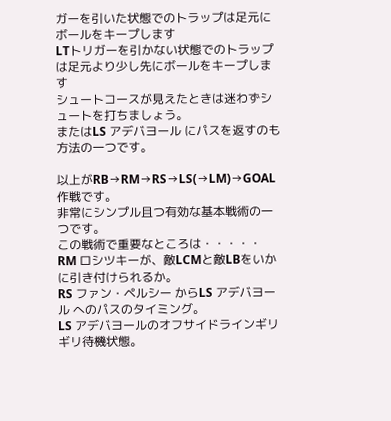ガーを引いた状態でのトラップは足元にボールをキープします
LTトリガーを引かない状態でのトラップは足元より少し先にボールをキープします
シュートコースが見えたときは迷わずシュートを打ちましょう。
またはLS アデバヨール にパスを返すのも方法の一つです。

以上がRB→RM→RS→LS(→LM)→GOAL作戦です。
非常にシンプル且つ有効な基本戦術の一つです。
この戦術で重要なところは・・・・・
RM ロシツキーが、敵LCMと敵LBをいかに引き付けられるか。
RS ファン・ペルシー からLS アデバヨール へのパスのタイミング。
LS アデバヨールのオフサイドラインギリギリ待機状態。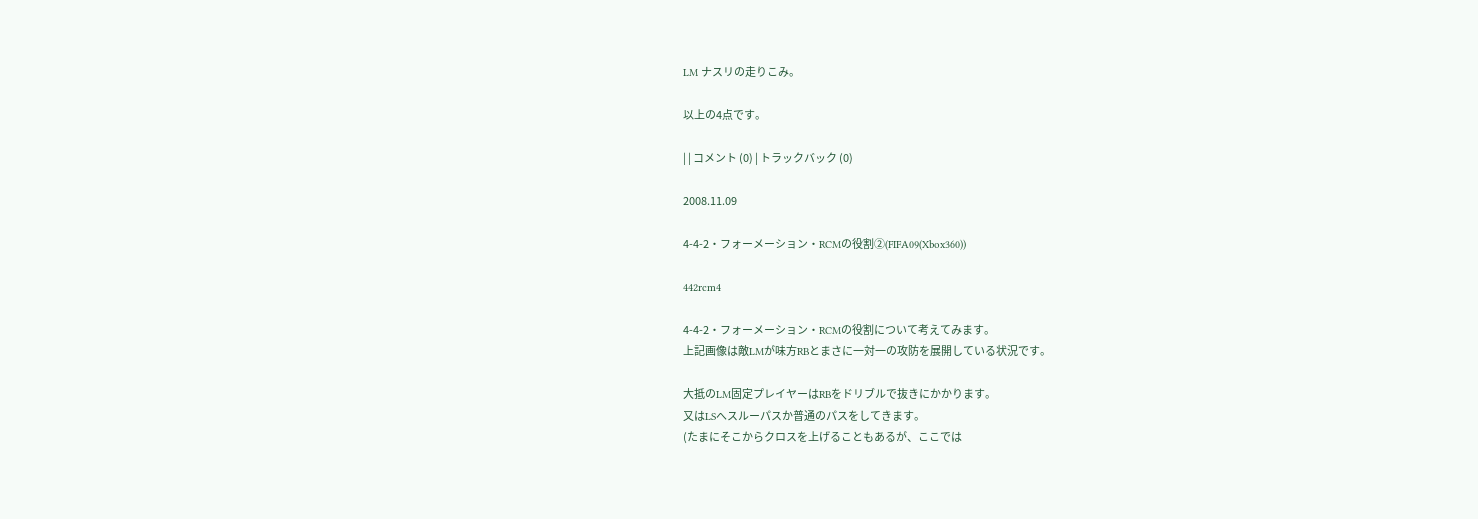LM ナスリの走りこみ。

以上の4点です。

| | コメント (0) | トラックバック (0)

2008.11.09

4-4-2・フォーメーション・RCMの役割②(FIFA09(Xbox360))

442rcm4

4-4-2・フォーメーション・RCMの役割について考えてみます。
上記画像は敵LMが味方RBとまさに一対一の攻防を展開している状況です。

大抵のLM固定プレイヤーはRBをドリブルで抜きにかかります。
又はLSへスルーパスか普通のパスをしてきます。
(たまにそこからクロスを上げることもあるが、ここでは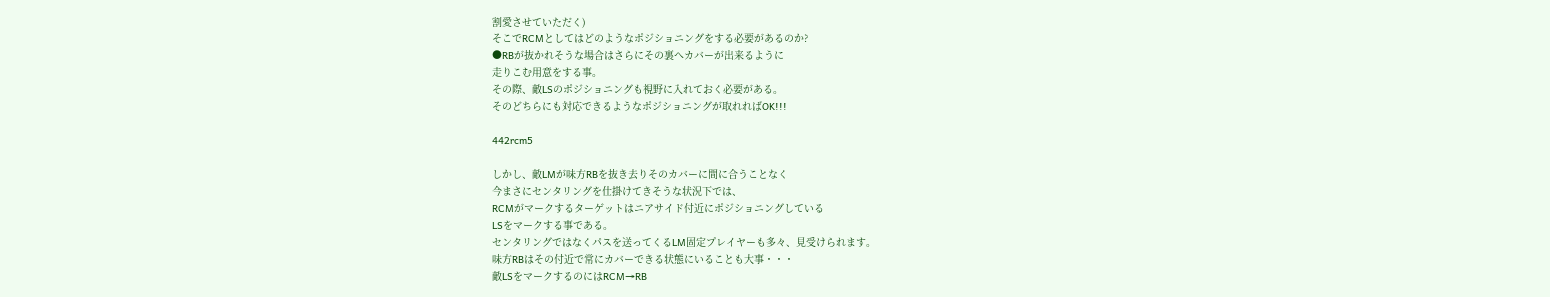割愛させていただく)
そこでRCMとしてはどのようなポジショニングをする必要があるのか?
●RBが抜かれそうな場合はさらにその裏へカバーが出来るように
走りこむ用意をする事。
その際、敵LSのポジショニングも視野に入れておく必要がある。
そのどちらにも対応できるようなポジショニングが取れればOK!!!

442rcm5

しかし、敵LMが味方RBを抜き去りそのカバーに間に合うことなく
今まさにセンタリングを仕掛けてきそうな状況下では、
RCMがマークするターゲットはニアサイド付近にポジショニングしている
LSをマークする事である。
センタリングではなくパスを送ってくるLM固定プレイヤーも多々、見受けられます。
味方RBはその付近で常にカバーできる状態にいることも大事・・・
敵LSをマークするのにはRCM→RB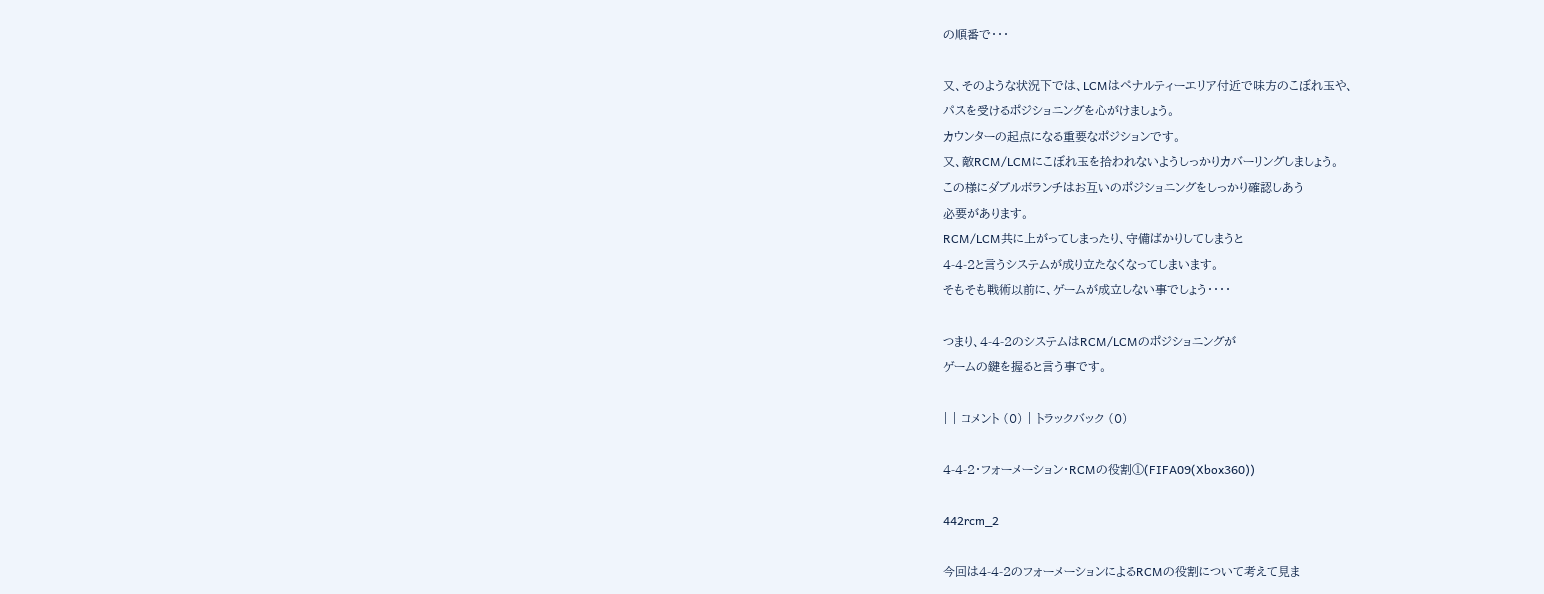の順番で・・・

又、そのような状況下では、LCMはペナルティーエリア付近で味方のこぼれ玉や、
パスを受けるポジショニングを心がけましょう。
カウンターの起点になる重要なポジションです。
又、敵RCM/LCMにこぼれ玉を拾われないようしっかりカバーリングしましょう。
この様にダブルボランチはお互いのポジショニングをしっかり確認しあう
必要があります。
RCM/LCM共に上がってしまったり、守備ばかりしてしまうと
4-4-2と言うシステムが成り立たなくなってしまいます。
そもそも戦術以前に、ゲームが成立しない事でしょう・・・・

つまり、4-4-2のシステムはRCM/LCMのポジショニングが
ゲームの鍵を握ると言う事です。

| | コメント (0) | トラックバック (0)

4-4-2・フォーメーション・RCMの役割①(FIFA09(Xbox360))

442rcm_2

今回は4-4-2のフォーメーションによるRCMの役割について考えて見ま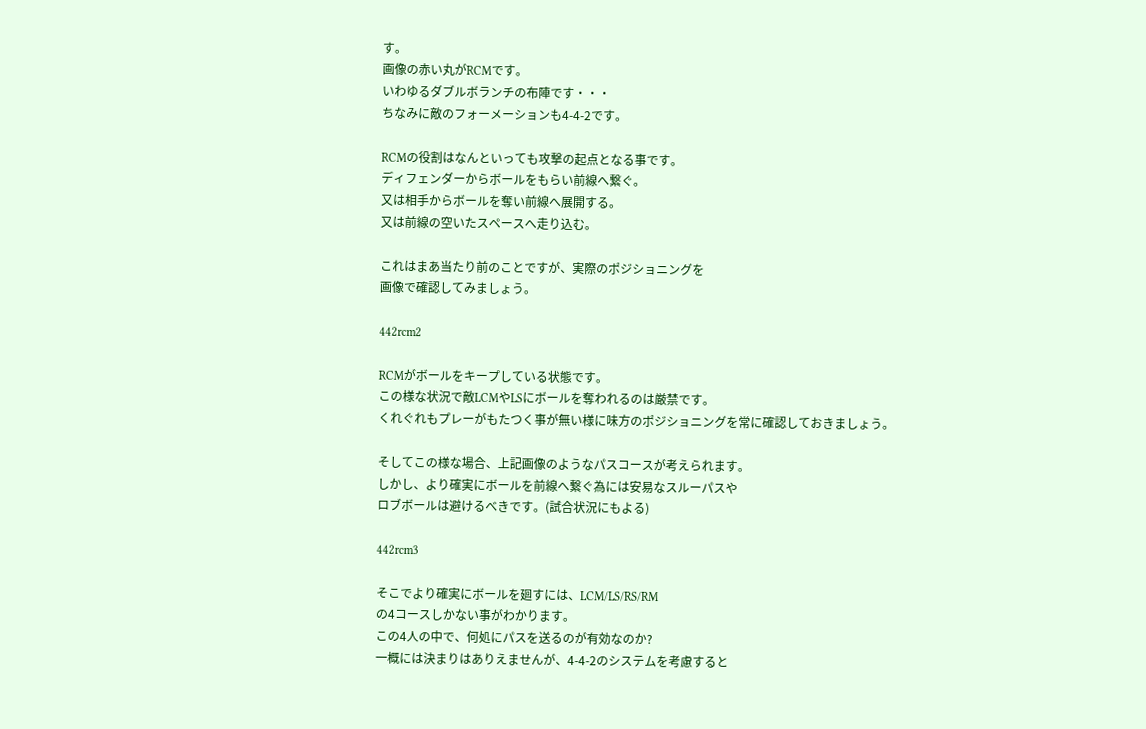す。
画像の赤い丸がRCMです。
いわゆるダブルボランチの布陣です・・・
ちなみに敵のフォーメーションも4-4-2です。

RCMの役割はなんといっても攻撃の起点となる事です。
ディフェンダーからボールをもらい前線へ繋ぐ。
又は相手からボールを奪い前線へ展開する。
又は前線の空いたスペースへ走り込む。

これはまあ当たり前のことですが、実際のポジショニングを
画像で確認してみましょう。

442rcm2

RCMがボールをキープしている状態です。
この様な状況で敵LCMやLSにボールを奪われるのは厳禁です。
くれぐれもプレーがもたつく事が無い様に味方のポジショニングを常に確認しておきましょう。

そしてこの様な場合、上記画像のようなパスコースが考えられます。
しかし、より確実にボールを前線へ繋ぐ為には安易なスルーパスや
ロブボールは避けるべきです。(試合状況にもよる)

442rcm3

そこでより確実にボールを廻すには、LCM/LS/RS/RM
の4コースしかない事がわかります。
この4人の中で、何処にパスを送るのが有効なのか?
一概には決まりはありえませんが、4-4-2のシステムを考慮すると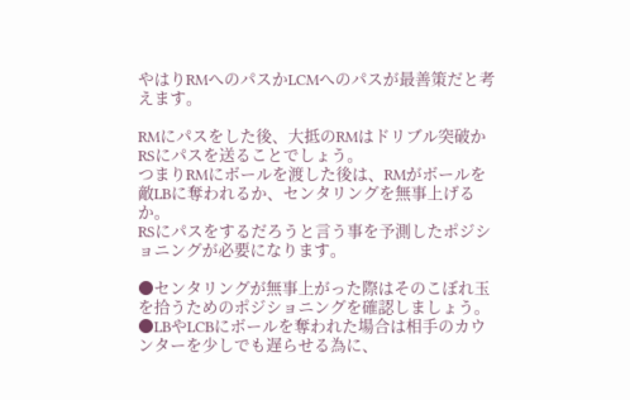やはりRMへのパスかLCMへのパスが最善策だと考えます。

RMにパスをした後、大抵のRMはドリブル突破かRSにパスを送ることでしょう。
つまりRMにボールを渡した後は、RMがボールを敵LBに奪われるか、センタリングを無事上げるか。
RSにパスをするだろうと言う事を予測したポジショニングが必要になります。

●センタリングが無事上がった際はそのこぼれ玉を拾うためのポジショニングを確認しましょう。
●LBやLCBにボールを奪われた場合は相手のカウンターを少しでも遅らせる為に、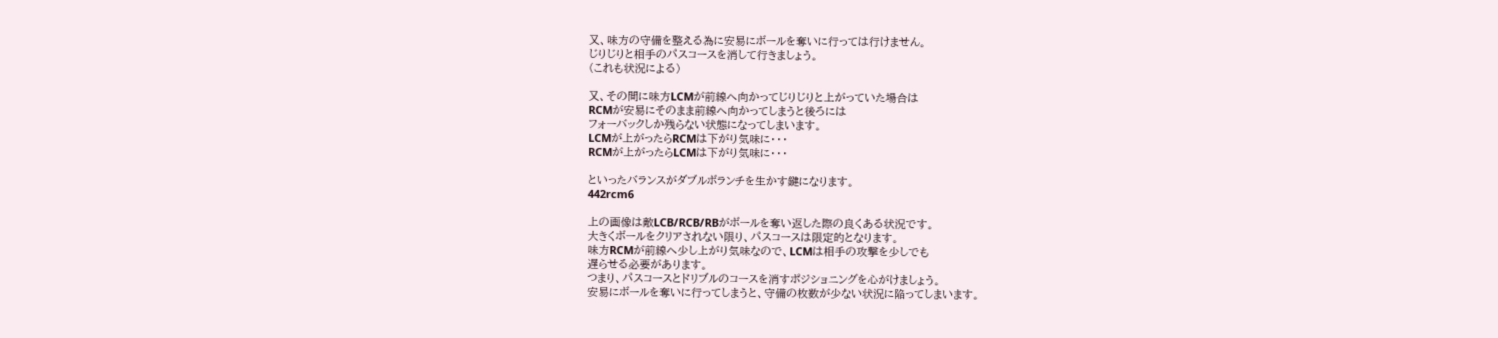又、味方の守備を整える為に安易にボールを奪いに行っては行けません。
じりじりと相手のパスコースを消して行きましょう。
(これも状況による)

又、その間に味方LCMが前線へ向かってじりじりと上がっていた場合は
RCMが安易にそのまま前線へ向かってしまうと後ろには
フォーバックしか残らない状態になってしまいます。
LCMが上がったらRCMは下がり気味に・・・
RCMが上がったらLCMは下がり気味に・・・

といったバランスがダブルボランチを生かす鍵になります。
442rcm6

上の画像は敵LCB/RCB/RBがボールを奪い返した際の良くある状況です。
大きくボールをクリアされない限り、パスコースは限定的となります。
味方RCMが前線へ少し上がり気味なので、LCMは相手の攻撃を少しでも
遅らせる必要があります。
つまり、パスコースとドリブルのコースを消すポジショニングを心がけましょう。
安易にボールを奪いに行ってしまうと、守備の枚数が少ない状況に陥ってしまいます。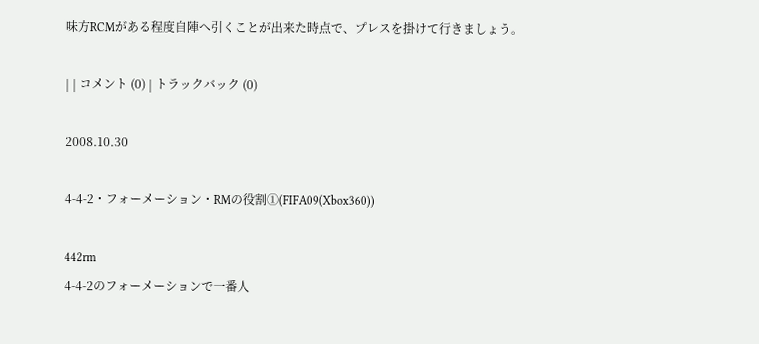味方RCMがある程度自陣へ引くことが出来た時点で、プレスを掛けて行きましょう。

| | コメント (0) | トラックバック (0)

2008.10.30

4-4-2・フォーメーション・RMの役割①(FIFA09(Xbox360))

442rm
4-4-2のフォーメーションで一番人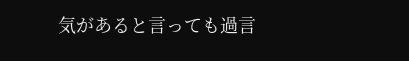気があると言っても過言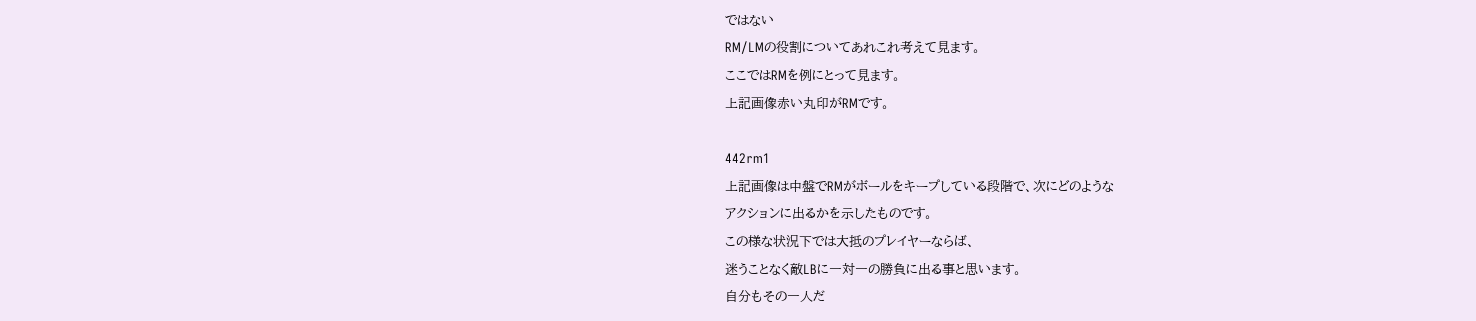ではない
RM/LMの役割についてあれこれ考えて見ます。
ここではRMを例にとって見ます。
上記画像赤い丸印がRMです。

442rm1
上記画像は中盤でRMがボールをキープしている段階で、次にどのような
アクションに出るかを示したものです。
この様な状況下では大抵のプレイヤーならば、
迷うことなく敵LBに一対一の勝負に出る事と思います。
自分もその一人だ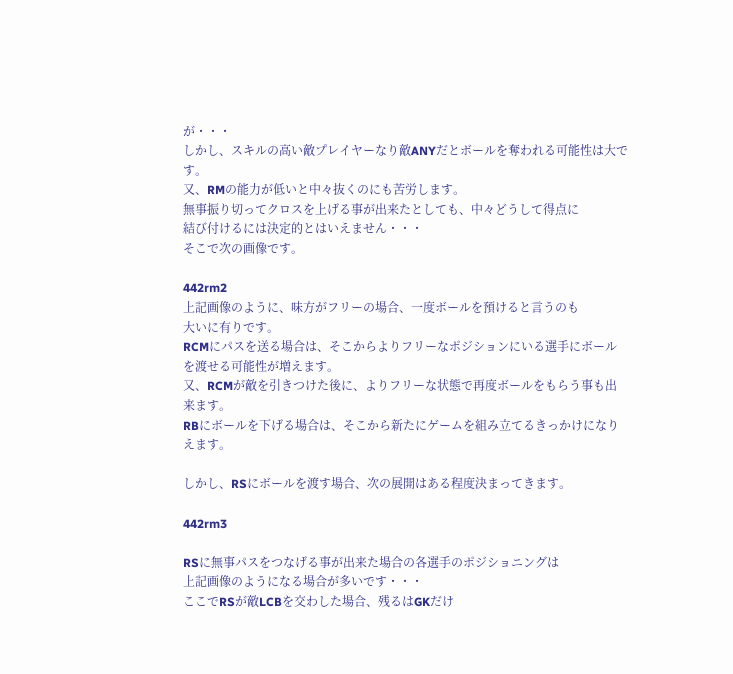が・・・
しかし、スキルの高い敵プレイヤーなり敵ANYだとボールを奪われる可能性は大です。
又、RMの能力が低いと中々抜くのにも苦労します。
無事振り切ってクロスを上げる事が出来たとしても、中々どうして得点に
結び付けるには決定的とはいえません・・・
そこで次の画像です。

442rm2
上記画像のように、味方がフリーの場合、一度ボールを預けると言うのも
大いに有りです。
RCMにパスを送る場合は、そこからよりフリーなポジションにいる選手にボールを渡せる可能性が増えます。
又、RCMが敵を引きつけた後に、よりフリーな状態で再度ボールをもらう事も出来ます。
RBにボールを下げる場合は、そこから新たにゲームを組み立てるきっかけになりえます。

しかし、RSにボールを渡す場合、次の展開はある程度決まってきます。

442rm3

RSに無事パスをつなげる事が出来た場合の各選手のポジショニングは
上記画像のようになる場合が多いです・・・
ここでRSが敵LCBを交わした場合、残るはGKだけ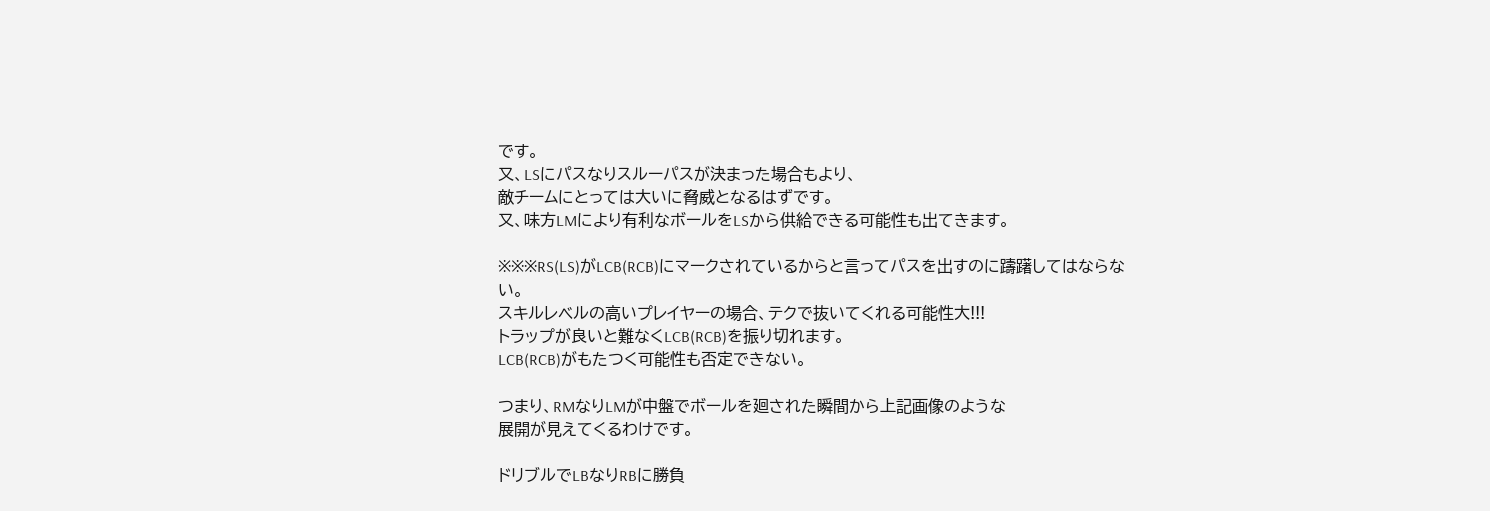です。
又、LSにパスなりスルーパスが決まった場合もより、
敵チームにとっては大いに脅威となるはずです。
又、味方LMにより有利なボールをLSから供給できる可能性も出てきます。

※※※RS(LS)がLCB(RCB)にマークされているからと言ってパスを出すのに躊躇してはならない。
スキルレベルの高いプレイヤーの場合、テクで抜いてくれる可能性大!!!
トラップが良いと難なくLCB(RCB)を振り切れます。
LCB(RCB)がもたつく可能性も否定できない。

つまり、RMなりLMが中盤でボールを廻された瞬間から上記画像のような
展開が見えてくるわけです。

ドリブルでLBなりRBに勝負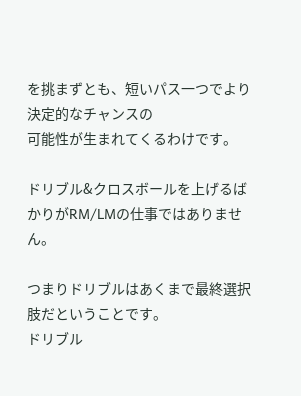を挑まずとも、短いパス一つでより決定的なチャンスの
可能性が生まれてくるわけです。

ドリブル&クロスボールを上げるばかりがRM/LMの仕事ではありません。

つまりドリブルはあくまで最終選択肢だということです。
ドリブル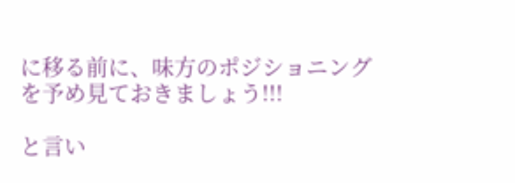に移る前に、味方のポジショニングを予め見ておきましょう!!!

と言い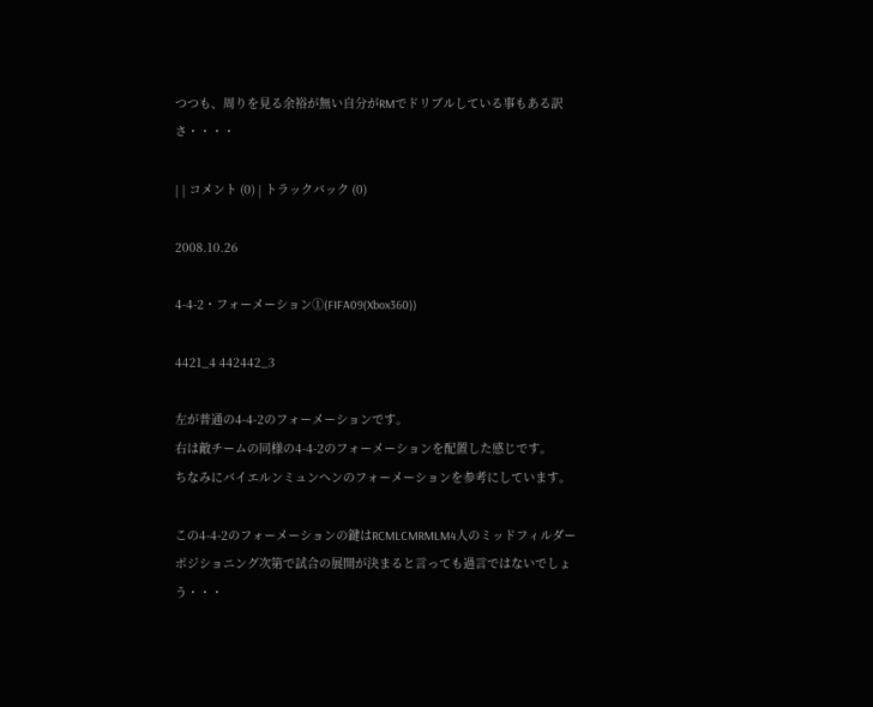つつも、周りを見る余裕が無い自分がRMでドリブルしている事もある訳さ・・・・

| | コメント (0) | トラックバック (0)

2008.10.26

4-4-2・フォーメーション①(FIFA09(Xbox360))

4421_4 442442_3

左が普通の4-4-2のフォーメーションです。
右は敵チームの同様の4-4-2のフォーメーションを配置した感じです。
ちなみにバイエルンミュンヘンのフォーメーションを参考にしています。

この4-4-2のフォーメーションの鍵はRCMLCMRMLM4人のミッドフィルダー
ポジショニング次第で試合の展開が決まると言っても過言ではないでしょう・・・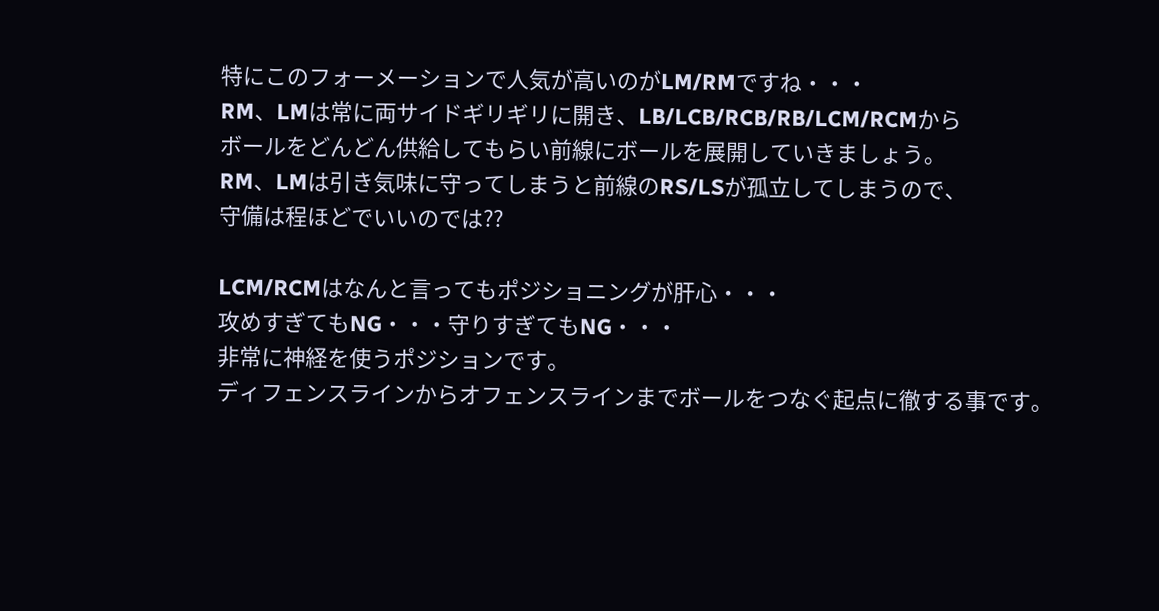特にこのフォーメーションで人気が高いのがLM/RMですね・・・
RM、LMは常に両サイドギリギリに開き、LB/LCB/RCB/RB/LCM/RCMから
ボールをどんどん供給してもらい前線にボールを展開していきましょう。
RM、LMは引き気味に守ってしまうと前線のRS/LSが孤立してしまうので、
守備は程ほどでいいのでは??

LCM/RCMはなんと言ってもポジショニングが肝心・・・
攻めすぎてもNG・・・守りすぎてもNG・・・
非常に神経を使うポジションです。
ディフェンスラインからオフェンスラインまでボールをつなぐ起点に徹する事です。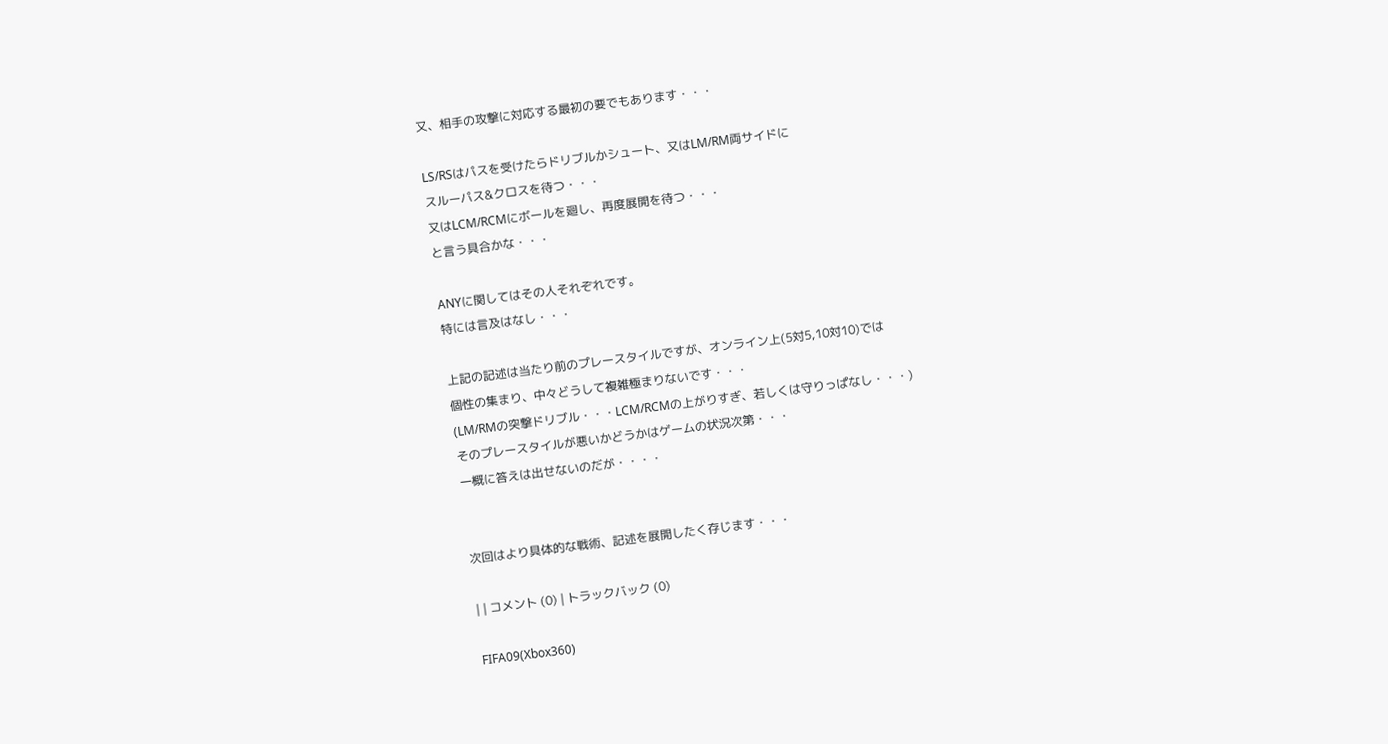又、相手の攻撃に対応する最初の要でもあります・・・

LS/RSはパスを受けたらドリブルかシュート、又はLM/RM両サイドに
スルーパス&クロスを待つ・・・
又はLCM/RCMにボールを廻し、再度展開を待つ・・・
と言う具合かな・・・

ANYに関してはその人それぞれです。
特には言及はなし・・・

上記の記述は当たり前のプレースタイルですが、オンライン上(5対5,10対10)では
個性の集まり、中々どうして複雑極まりないです・・・
(LM/RMの突撃ドリブル・・・LCM/RCMの上がりすぎ、若しくは守りっぱなし・・・)
そのプレースタイルが悪いかどうかはゲームの状況次第・・・
一概に答えは出せないのだが・・・・


次回はより具体的な戦術、記述を展開したく存じます・・・

| | コメント (0) | トラックバック (0)

FIFA09(Xbox360)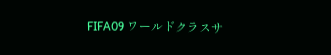FIFA09 ワールドクラスサ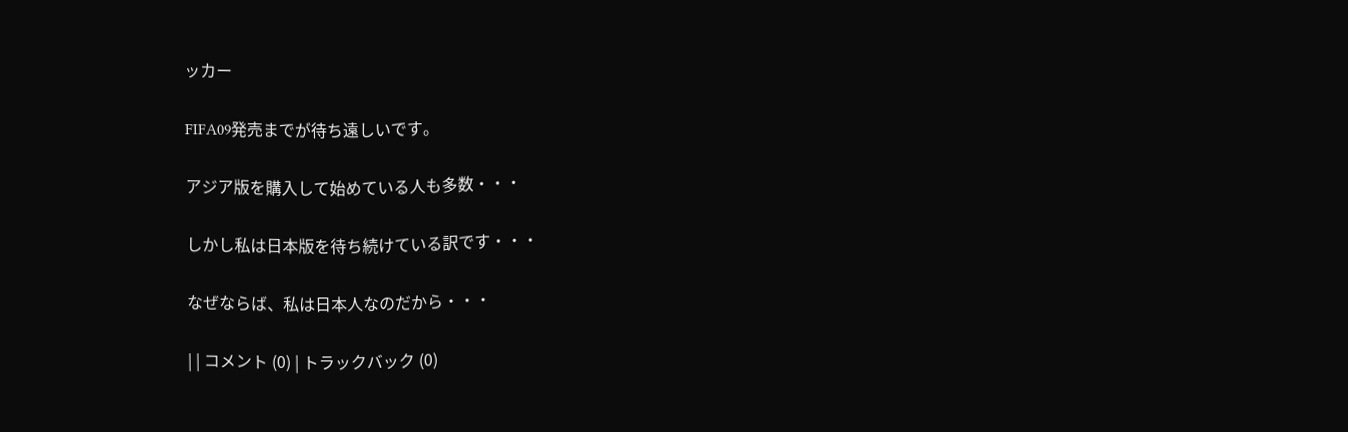ッカー

FIFA09発売までが待ち遠しいです。

アジア版を購入して始めている人も多数・・・

しかし私は日本版を待ち続けている訳です・・・

なぜならば、私は日本人なのだから・・・

| | コメント (0) | トラックバック (0)